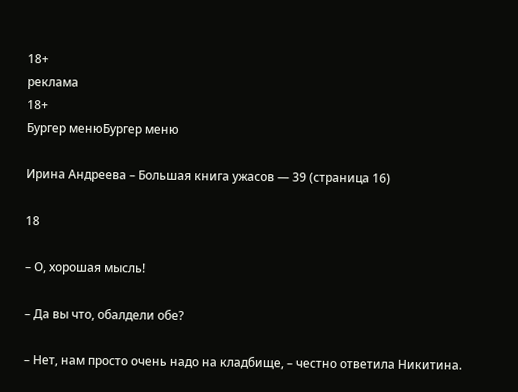18+
реклама
18+
Бургер менюБургер меню

Ирина Андреева – Большая книга ужасов — 39 (страница 16)

18

– О, хорошая мысль!

– Да вы что, обалдели обе?

– Нет, нам просто очень надо на кладбище, – честно ответила Никитина.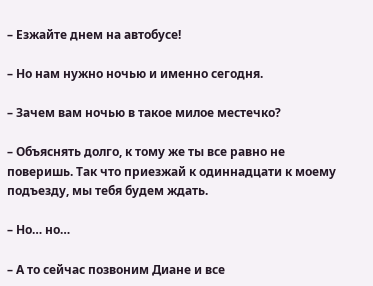– Езжайте днем на автобусе!

– Но нам нужно ночью и именно сегодня.

– Зачем вам ночью в такое милое местечко?

– Объяснять долго, к тому же ты все равно не поверишь. Так что приезжай к одиннадцати к моему подъезду, мы тебя будем ждать.

– Но… но…

– А то сейчас позвоним Диане и все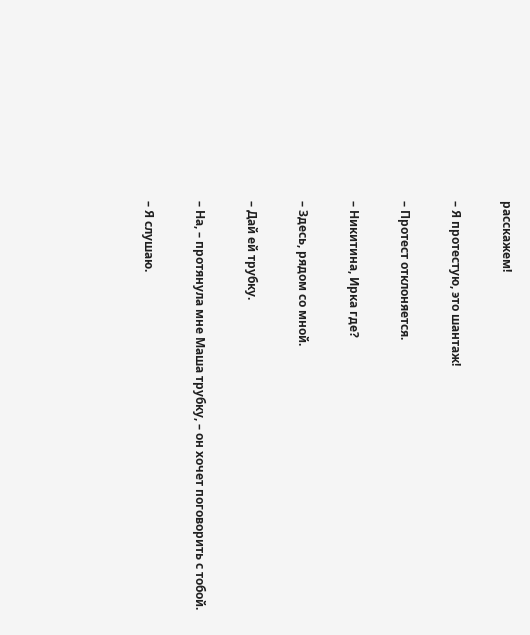расскажем!

– Я протестую, это шантаж!

– Протест отклоняется.

– Никитина, Ирка где?

– Здесь, рядом со мной.

– Дай ей трубку.

– На, – протянула мне Маша трубку, – он хочет поговорить с тобой.

– Я слушаю.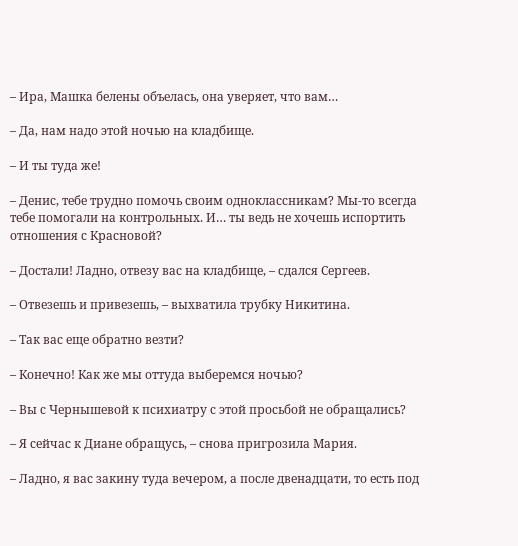– Ира, Машка белены объелась, она уверяет, что вам…

– Да, нам надо этой ночью на кладбище.

– И ты туда же!

– Денис, тебе трудно помочь своим одноклассникам? Мы-то всегда тебе помогали на контрольных. И… ты ведь не хочешь испортить отношения с Красновой?

– Достали! Ладно, отвезу вас на кладбище, – сдался Сергеев.

– Отвезешь и привезешь, – выхватила трубку Никитина.

– Так вас еще обратно везти?

– Конечно! Как же мы оттуда выберемся ночью?

– Вы с Чернышевой к психиатру с этой просьбой не обращались?

– Я сейчас к Диане обращусь, – снова пригрозила Мария.

– Ладно, я вас закину туда вечером, а после двенадцати, то есть под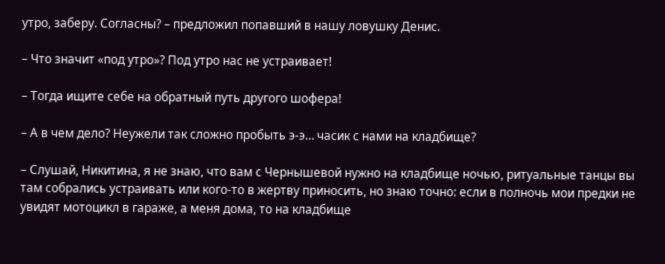утро, заберу. Согласны? – предложил попавший в нашу ловушку Денис.

– Что значит «под утро»? Под утро нас не устраивает!

– Тогда ищите себе на обратный путь другого шофера!

– А в чем дело? Неужели так сложно пробыть э-э… часик с нами на кладбище?

– Слушай, Никитина, я не знаю, что вам с Чернышевой нужно на кладбище ночью, ритуальные танцы вы там собрались устраивать или кого-то в жертву приносить, но знаю точно: если в полночь мои предки не увидят мотоцикл в гараже, а меня дома, то на кладбище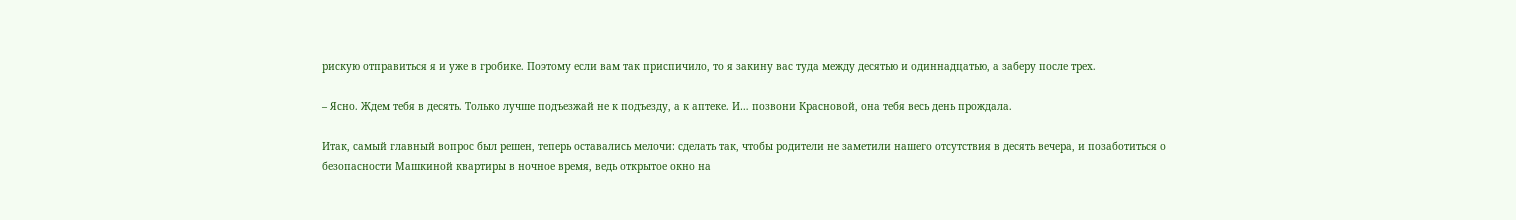рискую отправиться я и уже в гробике. Поэтому если вам так приспичило, то я закину вас туда между десятью и одиннадцатью, а заберу после трех.

– Ясно. Ждем тебя в десять. Только лучше подъезжай не к подъезду, а к аптеке. И… позвони Красновой, она тебя весь день прождала.

Итак, самый главный вопрос был решен, теперь оставались мелочи: сделать так, чтобы родители не заметили нашего отсутствия в десять вечера, и позаботиться о безопасности Машкиной квартиры в ночное время, ведь открытое окно на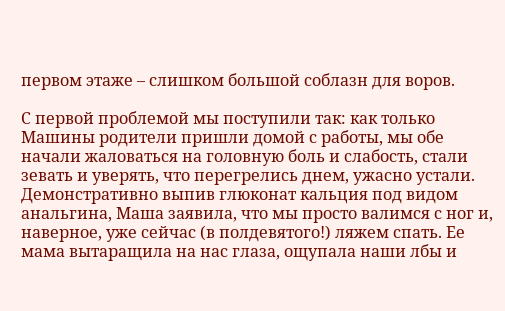первом этаже – слишком большой соблазн для воров.

С первой проблемой мы поступили так: как только Машины родители пришли домой с работы, мы обе начали жаловаться на головную боль и слабость, стали зевать и уверять, что перегрелись днем, ужасно устали. Демонстративно выпив глюконат кальция под видом анальгина, Маша заявила, что мы просто валимся с ног и, наверное, уже сейчас (в полдевятого!) ляжем спать. Ее мама вытаращила на нас глаза, ощупала наши лбы и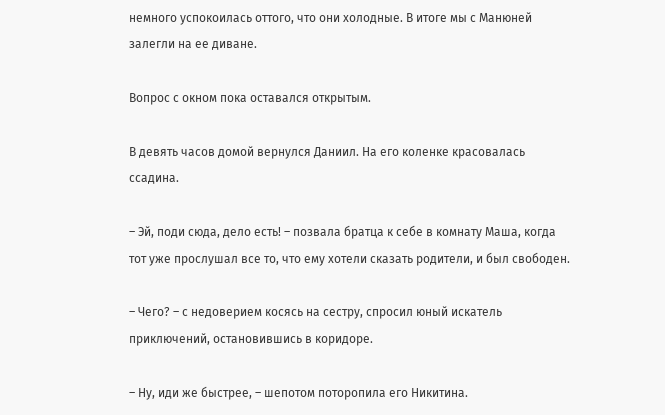немного успокоилась оттого, что они холодные. В итоге мы с Манюней залегли на ее диване.

Вопрос с окном пока оставался открытым.

В девять часов домой вернулся Даниил. На его коленке красовалась ссадина.

– Эй, поди сюда, дело есть! – позвала братца к себе в комнату Маша, когда тот уже прослушал все то, что ему хотели сказать родители, и был свободен.

– Чего? – с недоверием косясь на сестру, спросил юный искатель приключений, остановившись в коридоре.

– Ну, иди же быстрее, – шепотом поторопила его Никитина.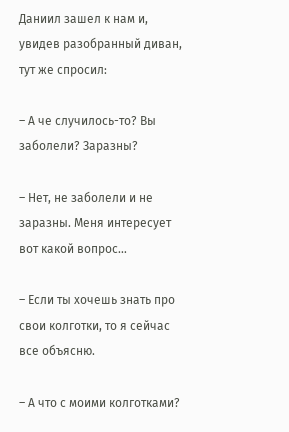Даниил зашел к нам и, увидев разобранный диван, тут же спросил:

– А че случилось-то? Вы заболели? Заразны?

– Нет, не заболели и не заразны. Меня интересует вот какой вопрос…

– Если ты хочешь знать про свои колготки, то я сейчас все объясню.

– А что с моими колготками?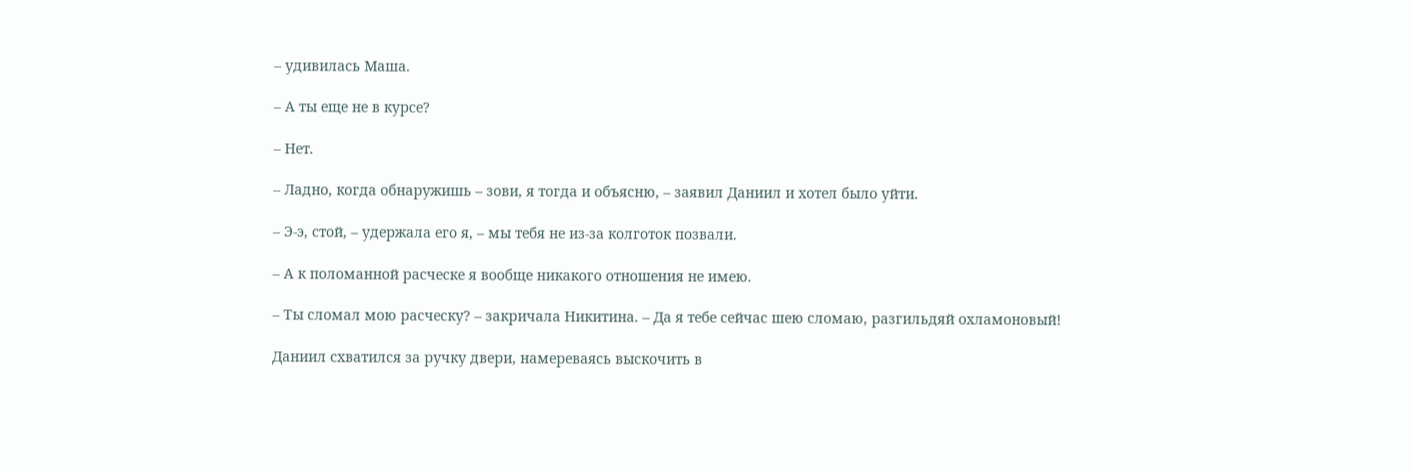– удивилась Маша.

– А ты еще не в курсе?

– Нет.

– Ладно, когда обнаружишь – зови, я тогда и объясню, – заявил Даниил и хотел было уйти.

– Э-э, стой, – удержала его я, – мы тебя не из-за колготок позвали.

– А к поломанной расческе я вообще никакого отношения не имею.

– Ты сломал мою расческу? – закричала Никитина. – Да я тебе сейчас шею сломаю, разгильдяй охламоновый!

Даниил схватился за ручку двери, намереваясь выскочить в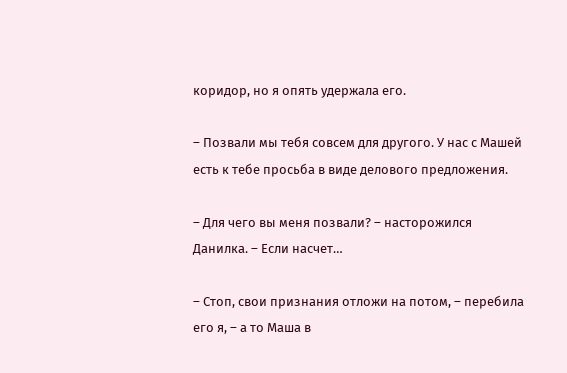коридор, но я опять удержала его.

– Позвали мы тебя совсем для другого. У нас с Машей есть к тебе просьба в виде делового предложения.

– Для чего вы меня позвали? – насторожился Данилка. – Если насчет…

– Стоп, свои признания отложи на потом, – перебила его я, – а то Маша в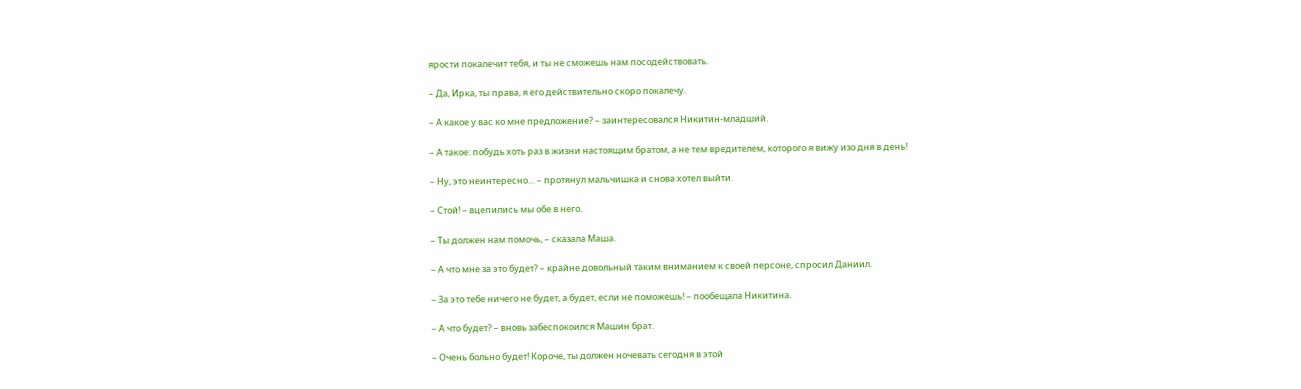ярости покалечит тебя, и ты не сможешь нам посодействовать.

– Да, Ирка, ты права, я его действительно скоро покалечу.

– А какое у вас ко мне предложение? – заинтересовался Никитин-младший.

– А такое: побудь хоть раз в жизни настоящим братом, а не тем вредителем, которого я вижу изо дня в день!

– Ну, это неинтересно… – протянул мальчишка и снова хотел выйти.

– Стой! – вцепились мы обе в него.

– Ты должен нам помочь, – сказала Маша.

– А что мне за это будет? – крайне довольный таким вниманием к своей персоне, спросил Даниил.

– За это тебе ничего не будет, а будет, если не поможешь! – пообещала Никитина.

– А что будет? – вновь забеспокоился Машин брат.

– Очень больно будет! Короче, ты должен ночевать сегодня в этой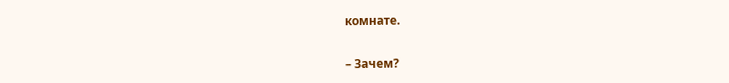комнате.

– Зачем?